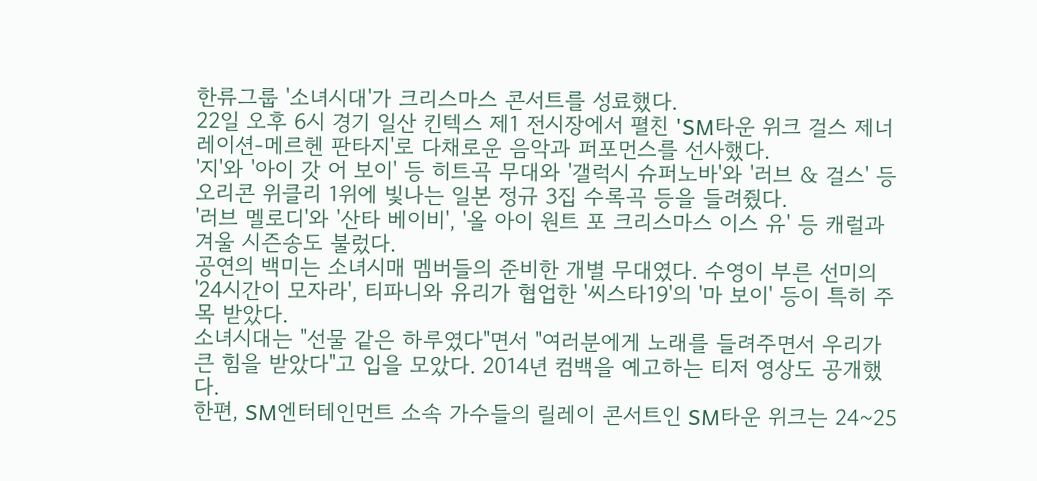한류그룹 '소녀시대'가 크리스마스 콘서트를 성료했다.
22일 오후 6시 경기 일산 킨텍스 제1 전시장에서 펼친 'SM타운 위크 걸스 제너레이션-메르헨 판타지'로 다채로운 음악과 퍼포먼스를 선사했다.
'지'와 '아이 갓 어 보이' 등 히트곡 무대와 '갤럭시 슈퍼노바'와 '러브 & 걸스' 등 오리콘 위클리 1위에 빛나는 일본 정규 3집 수록곡 등을 들려줬다.
'러브 멜로디'와 '산타 베이비', '올 아이 원트 포 크리스마스 이스 유' 등 캐럴과 겨울 시즌송도 불렀다.
공연의 백미는 소녀시매 멤버들의 준비한 개별 무대였다. 수영이 부른 선미의 '24시간이 모자라', 티파니와 유리가 협업한 '씨스타19'의 '마 보이' 등이 특히 주목 받았다.
소녀시대는 "선물 같은 하루였다"면서 "여러분에게 노래를 들려주면서 우리가 큰 힘을 받았다"고 입을 모았다. 2014년 컴백을 예고하는 티저 영상도 공개했다.
한편, SM엔터테인먼트 소속 가수들의 릴레이 콘서트인 SM타운 위크는 24~25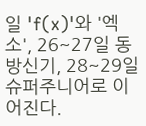일 'f(x)'와 '엑소', 26~27일 동방신기, 28~29일 슈퍼주니어로 이어진다.